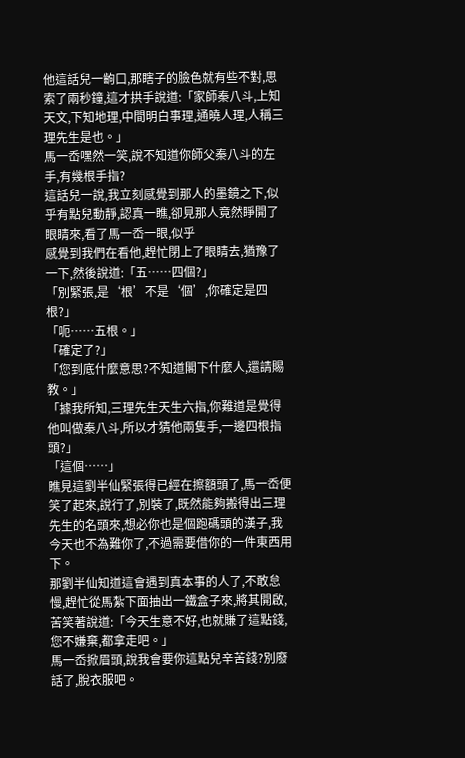他這話兒一齣口,那瞎子的臉色就有些不對,思索了兩秒鐘,這才拱手說道:「家師秦八斗,上知天文,下知地理,中間明白事理,通曉人理,人稱三理先生是也。」
馬一岙嘿然一笑,說不知道你師父秦八斗的左手,有幾根手指?
這話兒一說,我立刻感覺到那人的墨鏡之下,似乎有點兒動靜,認真一瞧,卻見那人竟然睜開了眼睛來,看了馬一岙一眼,似乎
感覺到我們在看他,趕忙閉上了眼睛去,猶豫了一下,然後說道:「五……四個?」
「別緊張,是‘根’不是‘個’,你確定是四根?」
「呃……五根。」
「確定了?」
「您到底什麼意思?不知道閣下什麼人,還請賜教。」
「據我所知,三理先生天生六指,你難道是覺得他叫做秦八斗,所以才猜他兩隻手,一邊四根指頭?」
「這個……」
瞧見這劉半仙緊張得已經在擦額頭了,馬一岙便笑了起來,說行了,別裝了,既然能夠搬得出三理先生的名頭來,想必你也是個跑碼頭的漢子,我今天也不為難你了,不過需要借你的一件東西用下。
那劉半仙知道這會遇到真本事的人了,不敢怠慢,趕忙從馬紮下面抽出一鐵盒子來,將其開啟,苦笑著說道:「今天生意不好,也就賺了這點錢,您不嫌棄,都拿走吧。」
馬一岙掀眉頭,說我會要你這點兒辛苦錢?別廢話了,脫衣服吧。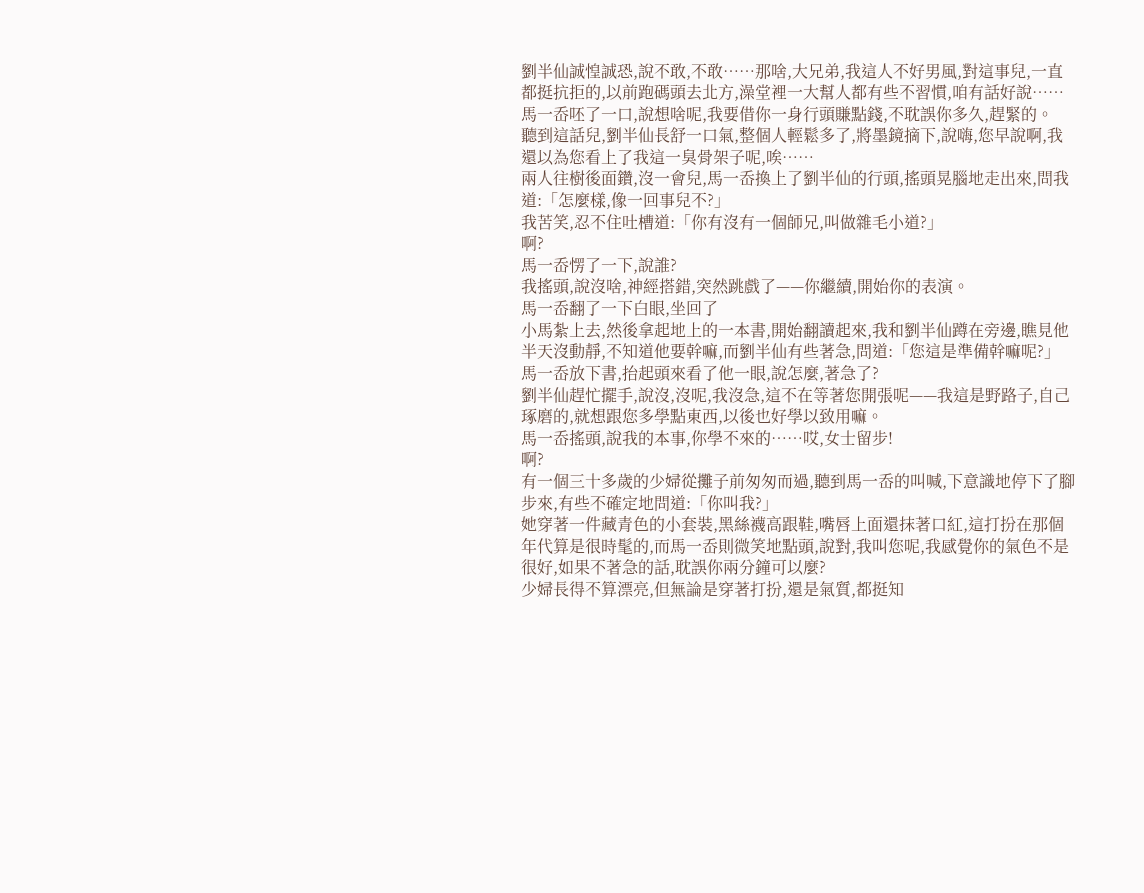劉半仙誠惶誠恐,說不敢,不敢……那啥,大兄弟,我這人不好男風,對這事兒,一直都挺抗拒的,以前跑碼頭去北方,澡堂裡一大幫人都有些不習慣,咱有話好說……
馬一岙呸了一口,說想啥呢,我要借你一身行頭賺點錢,不耽誤你多久,趕緊的。
聽到這話兒,劉半仙長舒一口氣,整個人輕鬆多了,將墨鏡摘下,說嗨,您早說啊,我還以為您看上了我這一臭骨架子呢,唉……
兩人往樹後面鑽,沒一會兒,馬一岙換上了劉半仙的行頭,搖頭晃腦地走出來,問我道:「怎麼樣,像一回事兒不?」
我苦笑,忍不住吐槽道:「你有沒有一個師兄,叫做雜毛小道?」
啊?
馬一岙愣了一下,說誰?
我搖頭,說沒啥,神經搭錯,突然跳戲了——你繼續,開始你的表演。
馬一岙翻了一下白眼,坐回了
小馬紮上去,然後拿起地上的一本書,開始翻讀起來,我和劉半仙蹲在旁邊,瞧見他半天沒動靜,不知道他要幹嘛,而劉半仙有些著急,問道:「您這是準備幹嘛呢?」
馬一岙放下書,抬起頭來看了他一眼,說怎麼,著急了?
劉半仙趕忙擺手,說沒,沒呢,我沒急,這不在等著您開張呢——我這是野路子,自己琢磨的,就想跟您多學點東西,以後也好學以致用嘛。
馬一岙搖頭,說我的本事,你學不來的……哎,女士留步!
啊?
有一個三十多歲的少婦從攤子前匆匆而過,聽到馬一岙的叫喊,下意識地停下了腳步來,有些不確定地問道:「你叫我?」
她穿著一件藏青色的小套裝,黑絲襪高跟鞋,嘴唇上面還抹著口紅,這打扮在那個年代算是很時髦的,而馬一岙則微笑地點頭,說對,我叫您呢,我感覺你的氣色不是很好,如果不著急的話,耽誤你兩分鐘可以麼?
少婦長得不算漂亮,但無論是穿著打扮,還是氣質,都挺知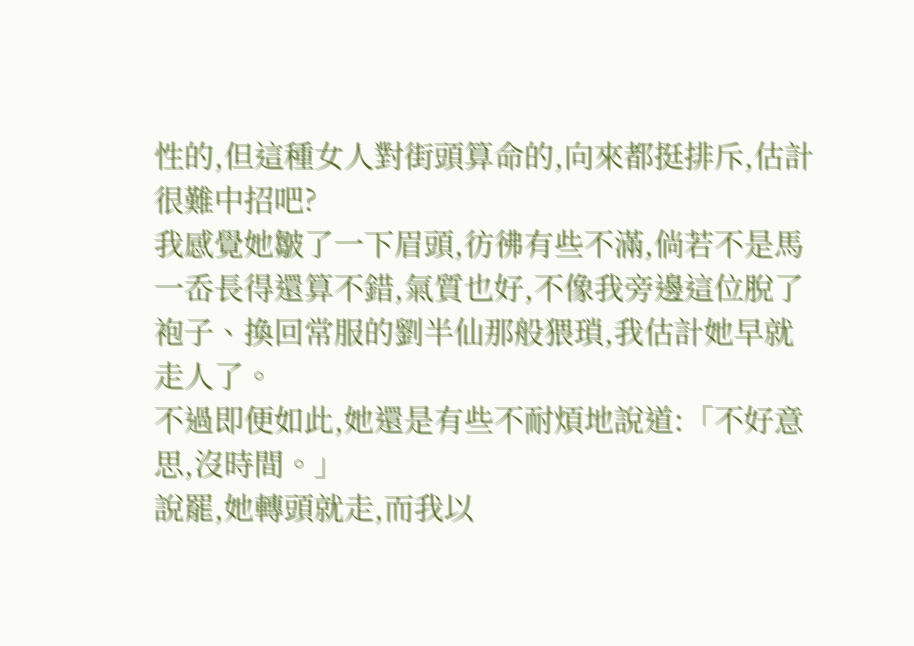性的,但這種女人對街頭算命的,向來都挺排斥,估計很難中招吧?
我感覺她皺了一下眉頭,彷彿有些不滿,倘若不是馬一岙長得還算不錯,氣質也好,不像我旁邊這位脫了袍子、換回常服的劉半仙那般猥瑣,我估計她早就走人了。
不過即便如此,她還是有些不耐煩地說道:「不好意思,沒時間。」
說罷,她轉頭就走,而我以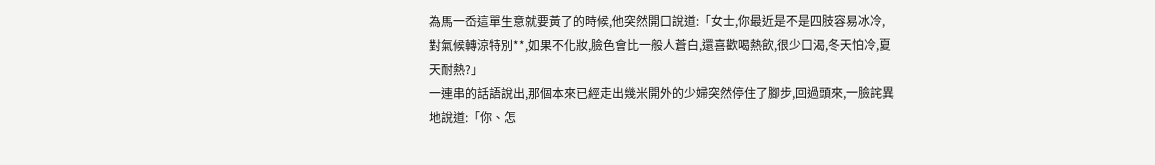為馬一岙這單生意就要黃了的時候,他突然開口說道:「女士,你最近是不是四肢容易冰冷,對氣候轉涼特別**,如果不化妝,臉色會比一般人蒼白,還喜歡喝熱飲,很少口渴,冬天怕冷,夏天耐熱?」
一連串的話語說出,那個本來已經走出幾米開外的少婦突然停住了腳步,回過頭來,一臉詫異地說道:「你、怎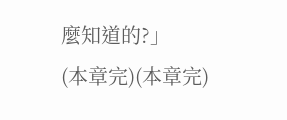麼知道的?」
(本章完)(本章完)